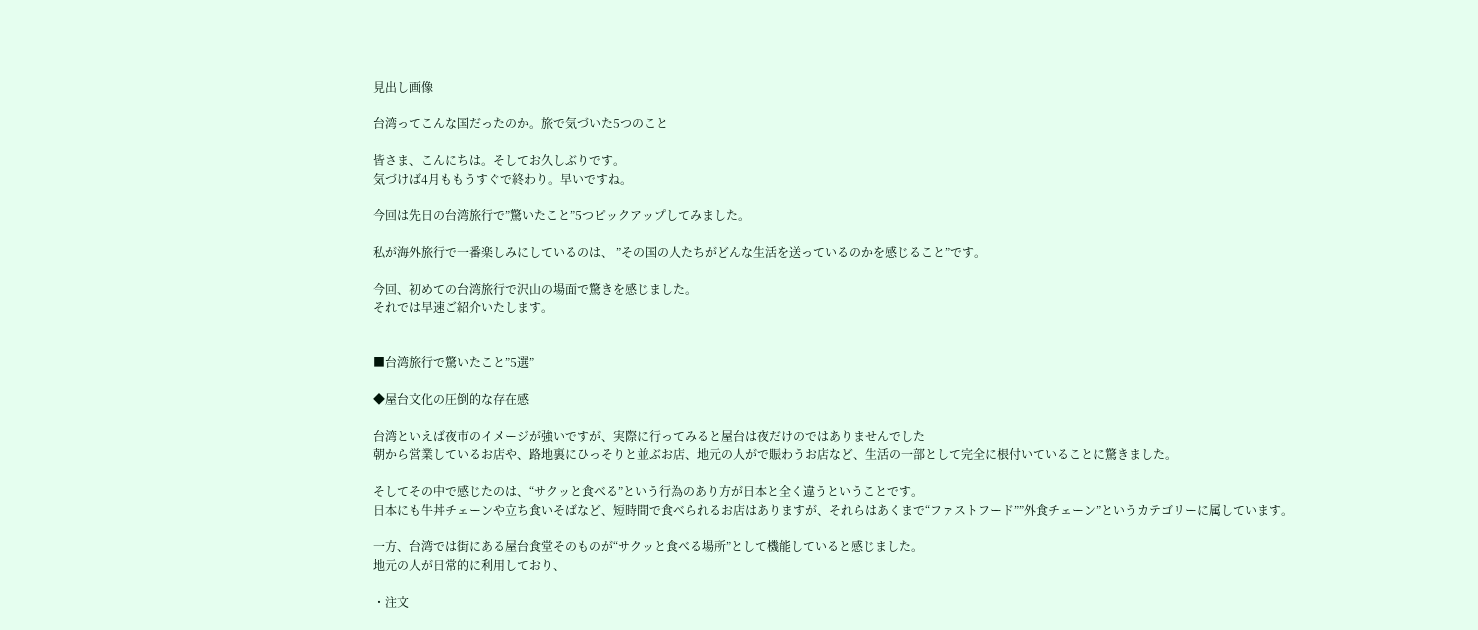見出し画像

台湾ってこんな国だったのか。旅で気づいた5つのこと

皆さま、こんにちは。そしてお久しぶりです。
気づけば4月ももうすぐで終わり。早いですね。

今回は先日の台湾旅行で”驚いたこと”5つピックアップしてみました。

私が海外旅行で一番楽しみにしているのは、 ”その国の人たちがどんな生活を送っているのかを感じること”です。

今回、初めての台湾旅行で沢山の場面で驚きを感じました。
それでは早速ご紹介いたします。


■台湾旅行で驚いたこと”5選”

◆屋台文化の圧倒的な存在感

台湾といえば夜市のイメージが強いですが、実際に行ってみると屋台は夜だけのではありませんでした
朝から営業しているお店や、路地裏にひっそりと並ぶお店、地元の人がで賑わうお店など、生活の一部として完全に根付いていることに驚きました。

そしてその中で感じたのは、“サクッと食べる”という行為のあり方が日本と全く違うということです。
日本にも牛丼チェーンや立ち食いそばなど、短時間で食べられるお店はありますが、それらはあくまで“ファストフード””外食チェーン”というカテゴリーに属しています。

一方、台湾では街にある屋台食堂そのものが“サクッと食べる場所”として機能していると感じました。
地元の人が日常的に利用しており、

・注文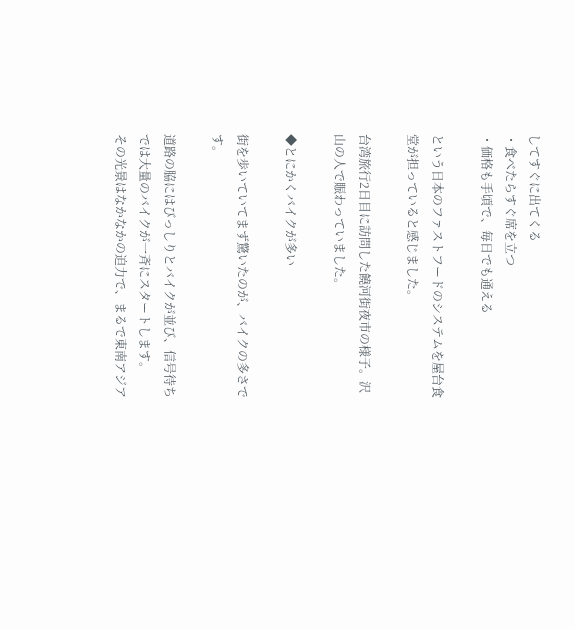してすぐに出てくる
・食べたらすぐ席を立つ
・価格も手頃で、毎日でも通える

という日本のファストフードのシステムを屋台食堂が担っていると感じました。

台湾旅行2日目に訪問した饒河街夜市の様子。沢山の人で賑わっていました。

◆とにかくバイクが多い

街を歩いていてまず驚いたのが、バイクの多さです。

道路の脇にはびっしりとバイクが並び、信号待ちでは大量のバイクが一斉にスタートします。
その光景はなかなかの迫力で、まるで東南アジア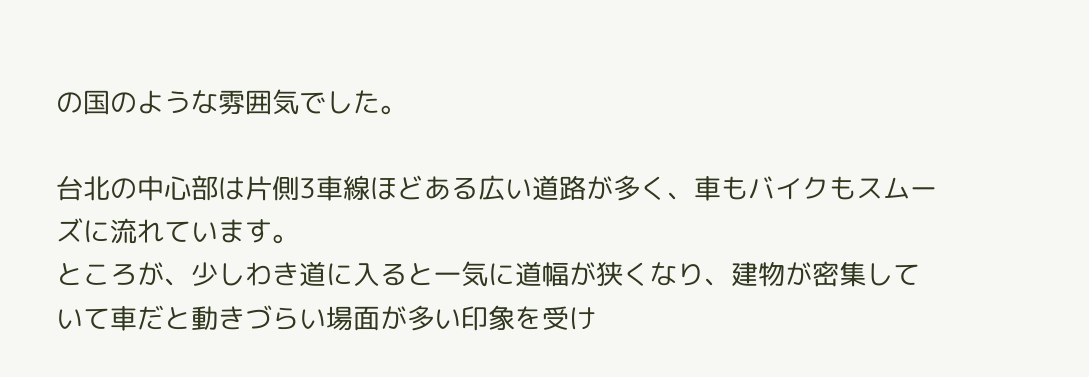の国のような雰囲気でした。

台北の中心部は片側3車線ほどある広い道路が多く、車もバイクもスムーズに流れています。
ところが、少しわき道に入ると一気に道幅が狭くなり、建物が密集していて車だと動きづらい場面が多い印象を受け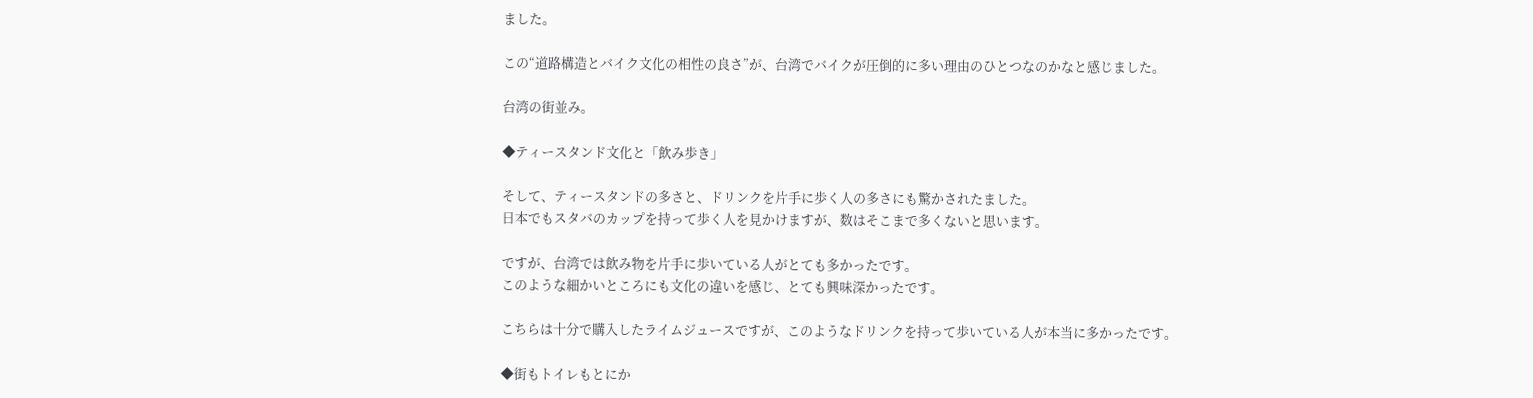ました。

この“道路構造とバイク文化の相性の良さ”が、台湾でバイクが圧倒的に多い理由のひとつなのかなと感じました。

台湾の街並み。

◆ティースタンド文化と「飲み歩き」

そして、ティースタンドの多さと、ドリンクを片手に歩く人の多さにも驚かされたました。
日本でもスタバのカップを持って歩く人を見かけますが、数はそこまで多くないと思います。

ですが、台湾では飲み物を片手に歩いている人がとても多かったです。
このような細かいところにも文化の違いを感じ、とても興味深かったです。

こちらは十分で購入したライムジュースですが、このようなドリンクを持って歩いている人が本当に多かったです。

◆街もトイレもとにか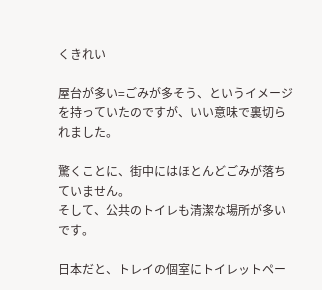くきれい

屋台が多い=ごみが多そう、というイメージを持っていたのですが、いい意味で裏切られました。

驚くことに、街中にはほとんどごみが落ちていません。
そして、公共のトイレも清潔な場所が多いです。

日本だと、トレイの個室にトイレットペー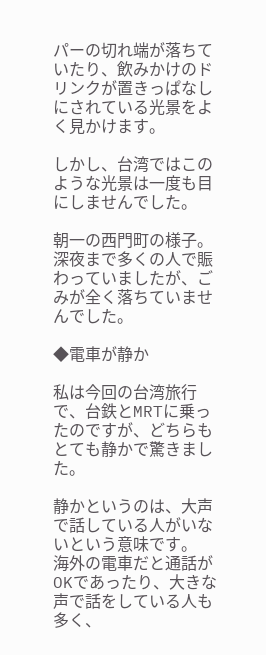パーの切れ端が落ちていたり、飲みかけのドリンクが置きっぱなしにされている光景をよく見かけます。

しかし、台湾ではこのような光景は一度も目にしませんでした。

朝一の西門町の様子。深夜まで多くの人で賑わっていましたが、ごみが全く落ちていませんでした。

◆電車が静か

私は今回の台湾旅行で、台鉄とMRTに乗ったのですが、どちらもとても静かで驚きました。

静かというのは、大声で話している人がいないという意味です。
海外の電車だと通話がOKであったり、大きな声で話をしている人も多く、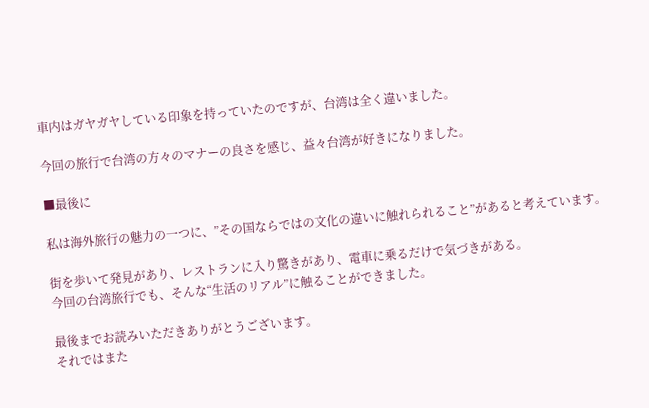車内はガヤガヤしている印象を持っていたのですが、台湾は全く違いました。

今回の旅行で台湾の方々のマナーの良さを感じ、益々台湾が好きになりました。

■最後に

私は海外旅行の魅力の一つに、”その国ならではの文化の違いに触れられること”があると考えています。

街を歩いて発見があり、レストランに入り驚きがあり、電車に乗るだけで気づきがある。
今回の台湾旅行でも、そんな“生活のリアル”に触ることができました。

最後までお読みいただきありがとうございます。
それではまた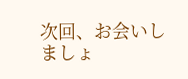次回、お会いしましょ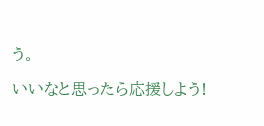う。

いいなと思ったら応援しよう!